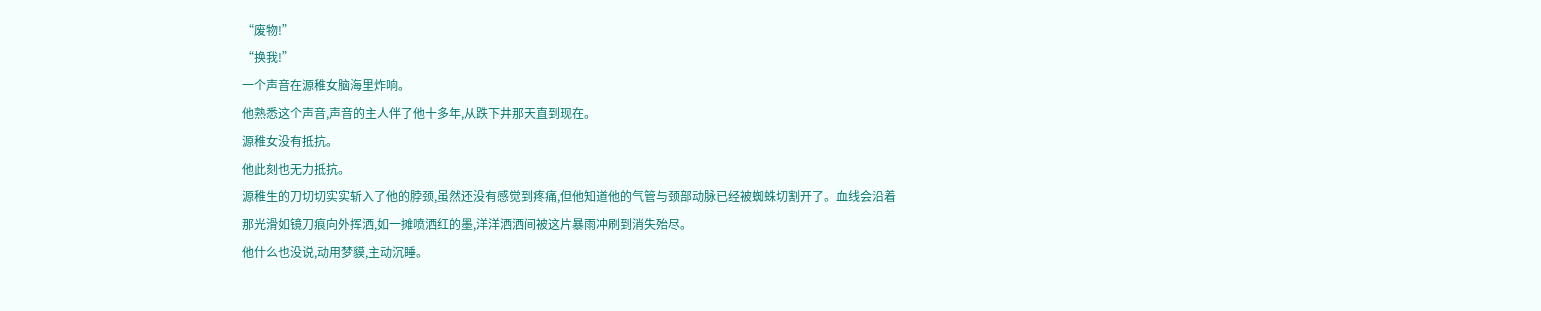“废物!”
“换我!”
一个声音在源稚女脑海里炸响。
他熟悉这个声音,声音的主人伴了他十多年,从跌下井那天直到现在。
源稚女没有抵抗。
他此刻也无力抵抗。
源稚生的刀切切实实斩入了他的脖颈,虽然还没有感觉到疼痛,但他知道他的气管与颈部动脉已经被蜘蛛切割开了。血线会沿着那光滑如镜刀痕向外挥洒,如一摊喷洒红的墨,洋洋洒洒间被这片暴雨冲刷到消失殆尽。
他什么也没说,动用梦貘,主动沉睡。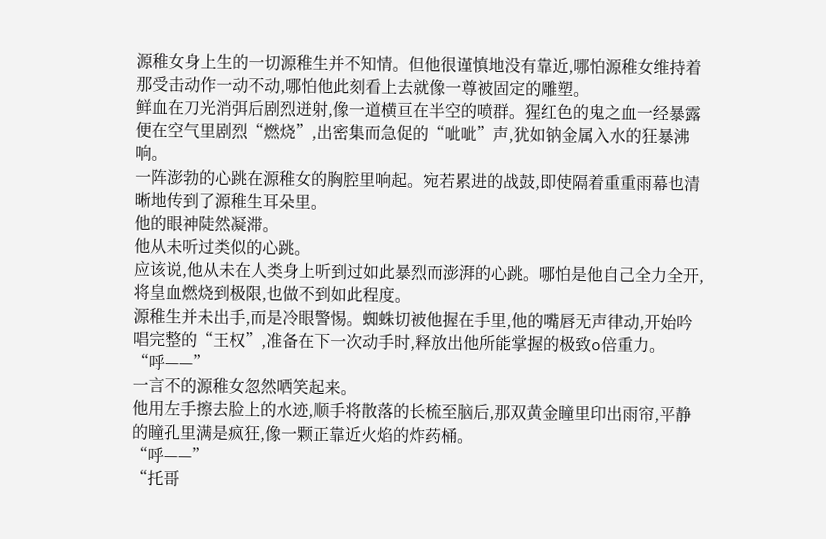源稚女身上生的一切源稚生并不知情。但他很谨慎地没有靠近,哪怕源稚女维持着那受击动作一动不动,哪怕他此刻看上去就像一尊被固定的雕塑。
鲜血在刀光消弭后剧烈迸射,像一道横亘在半空的喷群。猩红色的鬼之血一经暴露便在空气里剧烈“燃烧”,出密集而急促的“呲呲”声,犹如钠金属入水的狂暴沸响。
一阵澎勃的心跳在源稚女的胸腔里响起。宛若累进的战鼓,即使隔着重重雨幕也清晰地传到了源稚生耳朵里。
他的眼神陡然凝滞。
他从未听过类似的心跳。
应该说,他从未在人类身上听到过如此暴烈而澎湃的心跳。哪怕是他自己全力全开,将皇血燃烧到极限,也做不到如此程度。
源稚生并未出手,而是冷眼警惕。蜘蛛切被他握在手里,他的嘴唇无声律动,开始吟唱完整的“王权”,准备在下一次动手时,释放出他所能掌握的极致o倍重力。
“呼——”
一言不的源稚女忽然哂笑起来。
他用左手擦去脸上的水迹,顺手将散落的长梳至脑后,那双黄金瞳里印出雨帘,平静的瞳孔里满是疯狂,像一颗正靠近火焰的炸药桶。
“呼——”
“托哥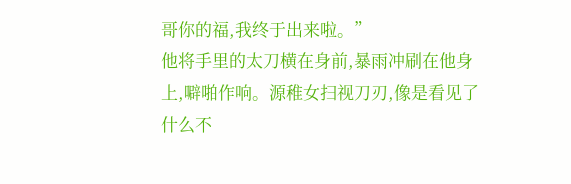哥你的福,我终于出来啦。”
他将手里的太刀横在身前,暴雨冲刷在他身上,噼啪作响。源稚女扫视刀刃,像是看见了什么不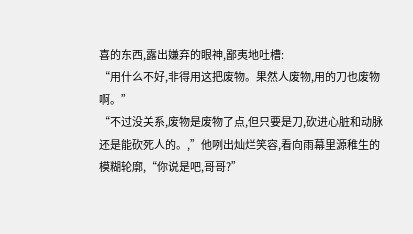喜的东西,露出嫌弃的眼神,鄙夷地吐槽:
“用什么不好,非得用这把废物。果然人废物,用的刀也废物啊。”
“不过没关系,废物是废物了点,但只要是刀,砍进心脏和动脉还是能砍死人的。,”他咧出灿烂笑容,看向雨幕里源稚生的模糊轮廓,“你说是吧,哥哥?”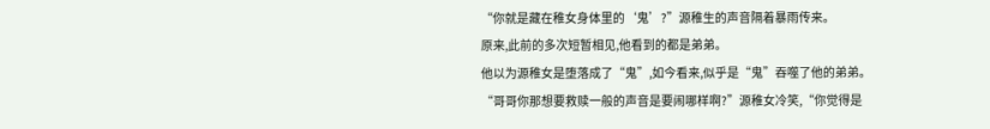“你就是藏在稚女身体里的‘鬼’?”源稚生的声音隔着暴雨传来。
原来,此前的多次短暂相见,他看到的都是弟弟。
他以为源稚女是堕落成了“鬼”,如今看来,似乎是“鬼”吞噬了他的弟弟。
“哥哥你那想要救赎一般的声音是要闹哪样啊?”源稚女冷笑,“你觉得是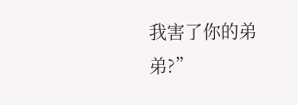我害了你的弟弟?”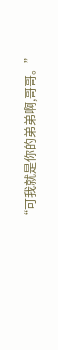“可我就是你的弟弟啊,哥哥。”